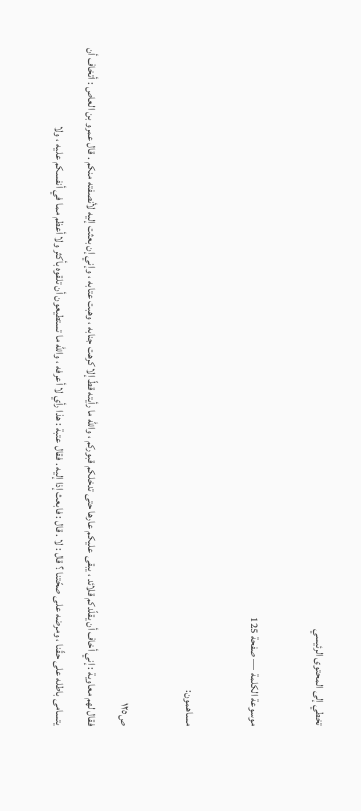تخطي إلى المحتوى الرئيسي

موسوعة الكلمة — صفحة 125

مساهمون:

ص١٢٥
فقال لهم معاوية : إني أخاف أن يقلّدكم قلائد ، يبقى عليكم عارها حتى تدخلكم قبوركم ، واللّه ما رأيته قطّ إلا كرهت جنابه ، وهبت عتابه ، وإني إن بعثت إليه لأنصفته منكم . قال عمرو بن العاص : أتخاف أن يتسامى باطله على حقّنا ، ومرضه على صحّتنا ؟ قال : لا . قال : فابعث إذا إليه . فقال عتبة : هذا رأي لا أعرفه ، واللّه ما تستطيعون أن تلقوه بأكثر ولا أعظم مما في أنفسكم عليه ، ولا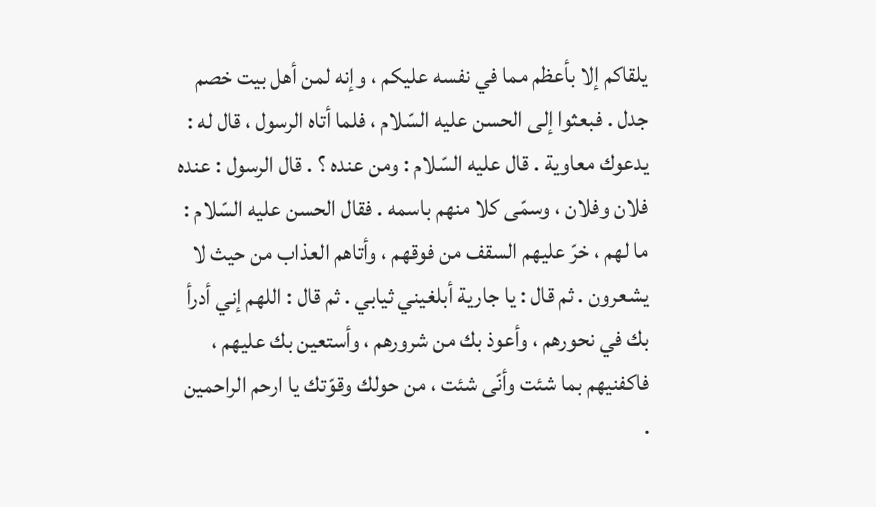يلقاكم إلا بأعظم مما في نفسه عليكم ، وإنه لمن أهل بيت خصم جدل . فبعثوا إلى الحسن عليه السّلام ، فلما أتاه الرسول ، قال له : يدعوك معاوية . قال عليه السّلام : ومن عنده ؟ . قال الرسول : عنده فلان وفلان ، وسمّى كلا منهم باسمه . فقال الحسن عليه السّلام : ما لهم ، خرّ عليهم السقف من فوقهم ، وأتاهم العذاب من حيث لا يشعرون . ثم قال : يا جارية أبلغيني ثيابي . ثم قال : اللهم إني أدرأ بك في نحورهم ، وأعوذ بك من شرورهم ، وأستعين بك عليهم ، فاكفنيهم بما شئت وأنّى شئت ، من حولك وقوّتك يا ارحم الراحمين .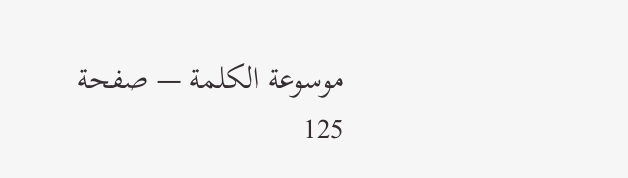موسوعة الكلمة — صفحة 125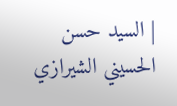| السيد حسن الحسيني الشيرازي